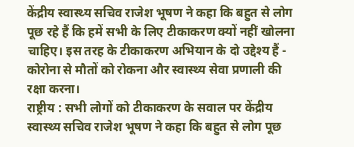केंद्रीय स्वास्थ्य सचिव राजेश भूषण ने कहा कि बहुत से लोग पूछ रहे हैं कि हमें सभी के लिए टीकाकरण क्यों नहीं खोलना चाहिए। इस तरह के टीकाकरण अभियान के दो उद्देश्य हैं - कोरोना से मौतों को रोकना और स्वास्थ्य सेवा प्रणाली की रक्षा करना।
राष्ट्रीय : सभी लोगों को टीकाकरण के सवाल पर केंद्रीय स्वास्थ्य सचिव राजेश भूषण ने कहा कि बहुत से लोग पूछ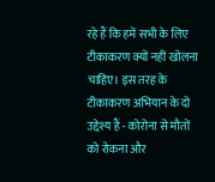रहे हैं कि हमें सभी के लिए टीकाकरण क्यों नहीं खोलना चाहिए। इस तरह के टीकाकरण अभियान के दो उद्देश्य हैं - कोरोना से मौतों को रोकना और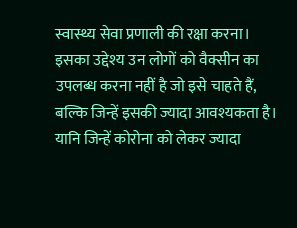स्वास्थ्य सेवा प्रणाली की रक्षा करना।
इसका उद्देश्य उन लोगों को वैक्सीन का उपलब्ध करना नहीं है जो इसे चाहते हैं, बल्कि जिन्हें इसकी ज्यादा आवश्यकता है। यानि जिन्हें कोरोना को लेकर ज्यादा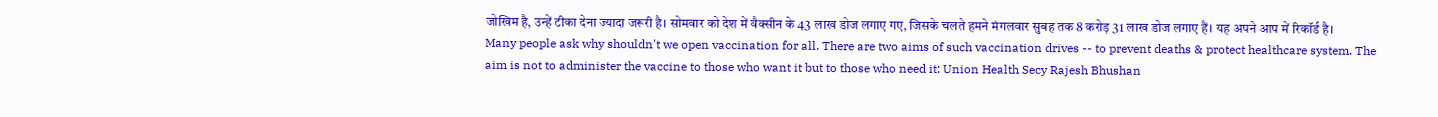जोखिम है, उन्हें टीका देना ज्यादा जरूरी है। सोमवार को देश में वैक्सीन के 43 लाख डोज लगाए गए, जिसके चलते हमने मंगलवार सुबह तक 8 करोड़ 31 लाख डोज लगाए हैं। यह अपने आप में रिकॉर्ड है।
Many people ask why shouldn't we open vaccination for all. There are two aims of such vaccination drives -- to prevent deaths & protect healthcare system. The aim is not to administer the vaccine to those who want it but to those who need it: Union Health Secy Rajesh Bhushan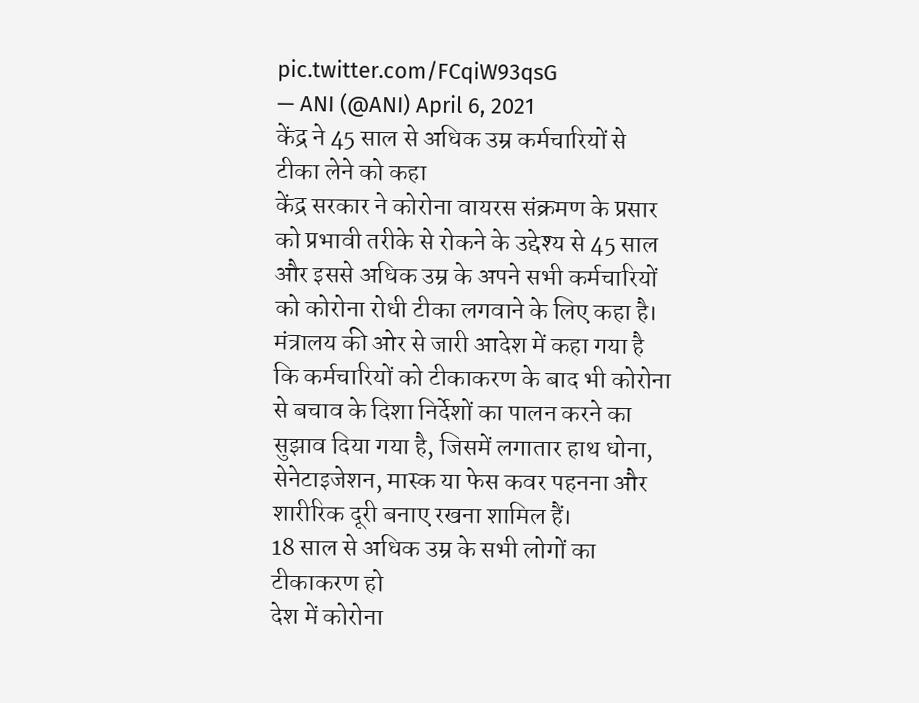pic.twitter.com/FCqiW93qsG
— ANI (@ANI) April 6, 2021
केंद्र ने 45 साल से अधिक उम्र कर्मचारियों से टीका लेने को कहा
केंद्र सरकार ने कोरोना वायरस संक्रमण के प्रसार को प्रभावी तरीके से रोकने के उद्देश्य से 45 साल और इससे अधिक उम्र के अपने सभी कर्मचारियों को कोरोना रोधी टीका लगवाने के लिए कहा है। मंत्रालय की ओर से जारी आदेश में कहा गया है कि कर्मचारियों को टीकाकरण के बाद भी कोरोना से बचाव के दिशा निर्देशों का पालन करने का सुझाव दिया गया है, जिसमें लगातार हाथ धोना, सेनेटाइजेशन, मास्क या फेस कवर पहनना और शारीरिक दूरी बनाए रखना शामिल हैं।
18 साल से अधिक उम्र के सभी लोगों का टीकाकरण हो
देश में कोरोना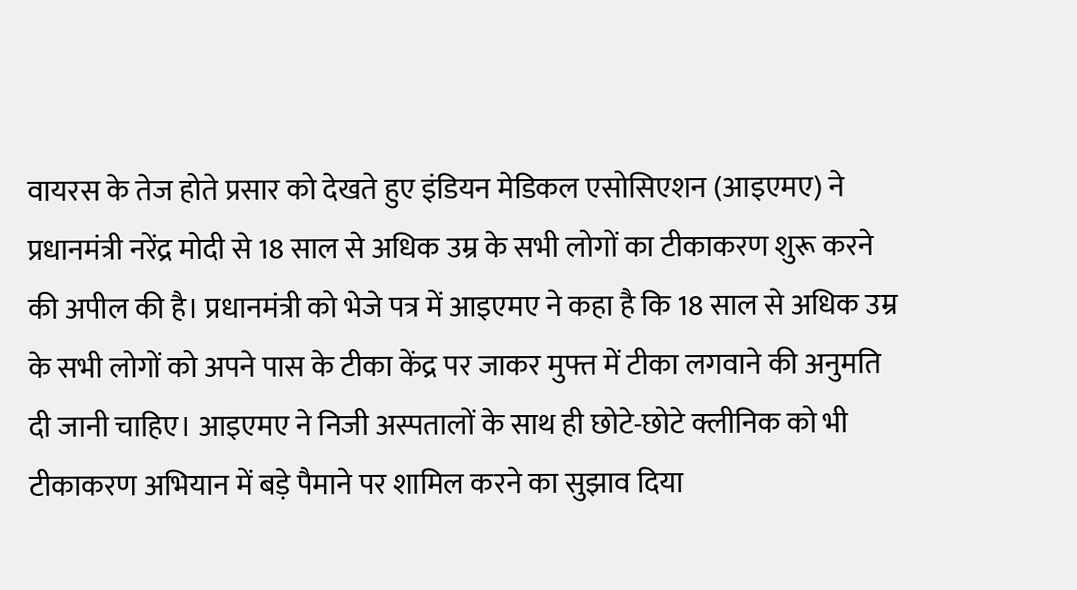वायरस के तेज होते प्रसार को देखते हुए इंडियन मेडिकल एसोसिएशन (आइएमए) ने प्रधानमंत्री नरेंद्र मोदी से 18 साल से अधिक उम्र के सभी लोगों का टीकाकरण शुरू करने की अपील की है। प्रधानमंत्री को भेजे पत्र में आइएमए ने कहा है कि 18 साल से अधिक उम्र के सभी लोगों को अपने पास के टीका केंद्र पर जाकर मुफ्त में टीका लगवाने की अनुमति दी जानी चाहिए। आइएमए ने निजी अस्पतालों के साथ ही छोटे-छोटे क्लीनिक को भी टीकाकरण अभियान में बड़े पैमाने पर शामिल करने का सुझाव दिया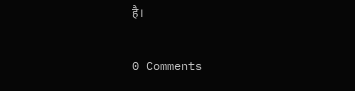है।

0 Comments